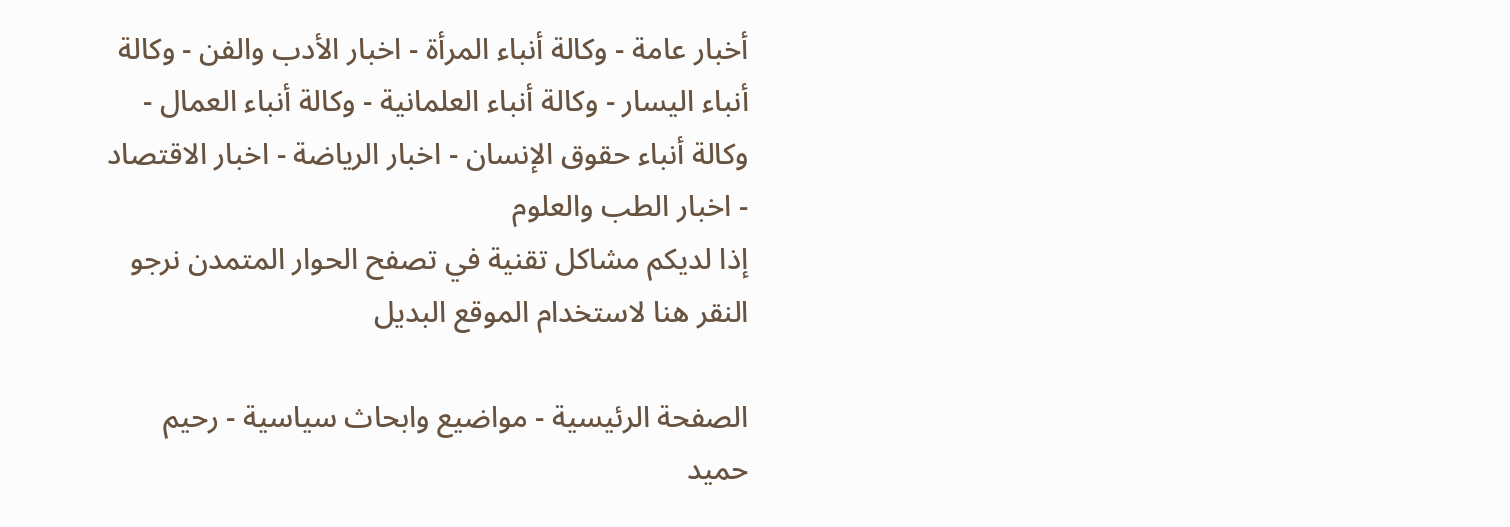أخبار عامة - وكالة أنباء المرأة - اخبار الأدب والفن - وكالة أنباء اليسار - وكالة أنباء العلمانية - وكالة أنباء العمال - وكالة أنباء حقوق الإنسان - اخبار الرياضة - اخبار الاقتصاد - اخبار الطب والعلوم
إذا لديكم مشاكل تقنية في تصفح الحوار المتمدن نرجو النقر هنا لاستخدام الموقع البديل

الصفحة الرئيسية - مواضيع وابحاث سياسية - رحيم حميد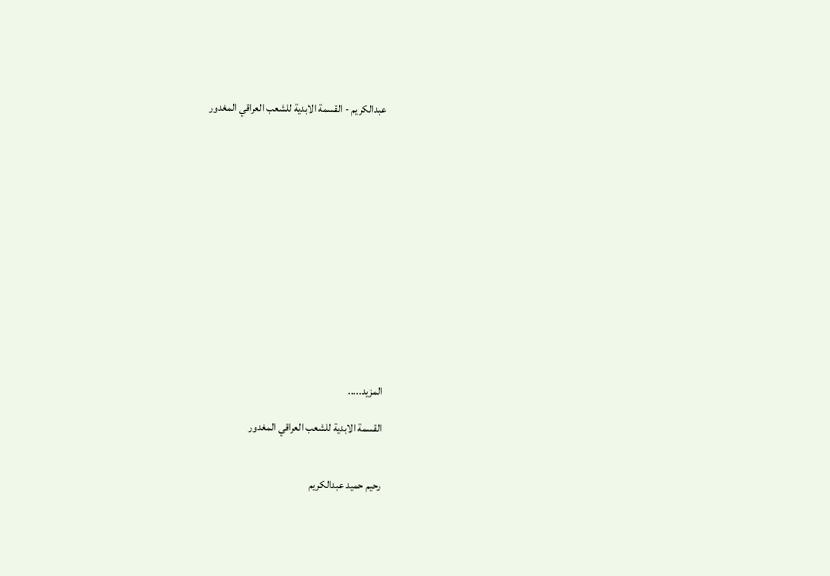عبدالكريم - القسمة الابدية للشعب العراقي المغدور














المزيد.....

القسمة الابدية للشعب العراقي المغدور


رحيم حميد عبدالكريم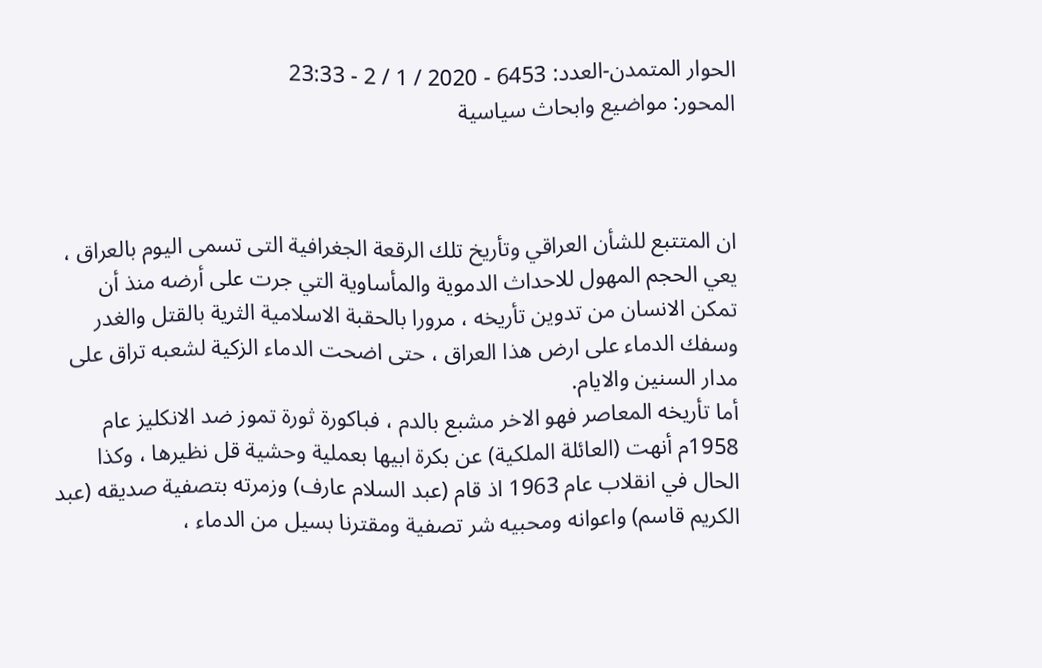الحوار المتمدن-العدد: 6453 - 2020 / 1 / 2 - 23:33
المحور: مواضيع وابحاث سياسية



ان المتتبع للشأن العراقي وتأريخ تلك الرقعة الجغرافية التى تسمى اليوم بالعراق ، يعي الحجم المهول للاحداث الدموية والمأساوية التي جرت على أرضه منذ أن تمكن الانسان من تدوين تأريخه ، مرورا بالحقبة الاسلامية الثرية بالقتل والغدر وسفك الدماء على ارض هذا العراق ، حتى اضحت الدماء الزكية لشعبه تراق على مدار السنين والايام.
أما تأريخه المعاصر فهو الاخر مشبع بالدم ، فباكورة ثورة تموز ضد الانكليز عام 1958م أنهت (العائلة الملكية) عن بكرة ابيها بعملية وحشية قل نظيرها ، وكذا الحال في انقلاب عام 1963 اذ قام (عبد السلام عارف) وزمرته بتصفية صديقه (عبد الكريم قاسم) واعوانه ومحبيه شر تصفية ومقترنا بسيل من الدماء ،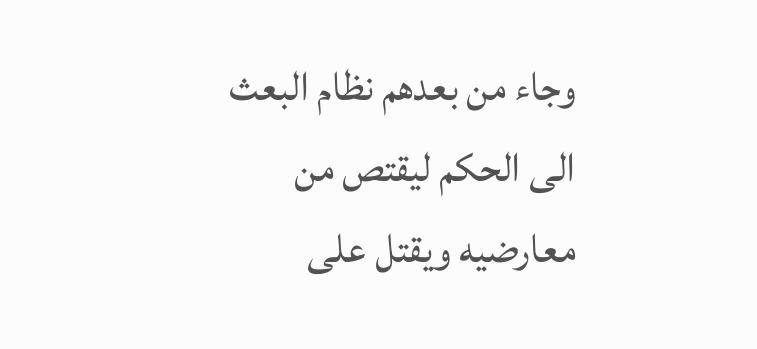وجاء من بعدهم نظام البعث الى الحكم ليقتص من معارضيه ويقتل على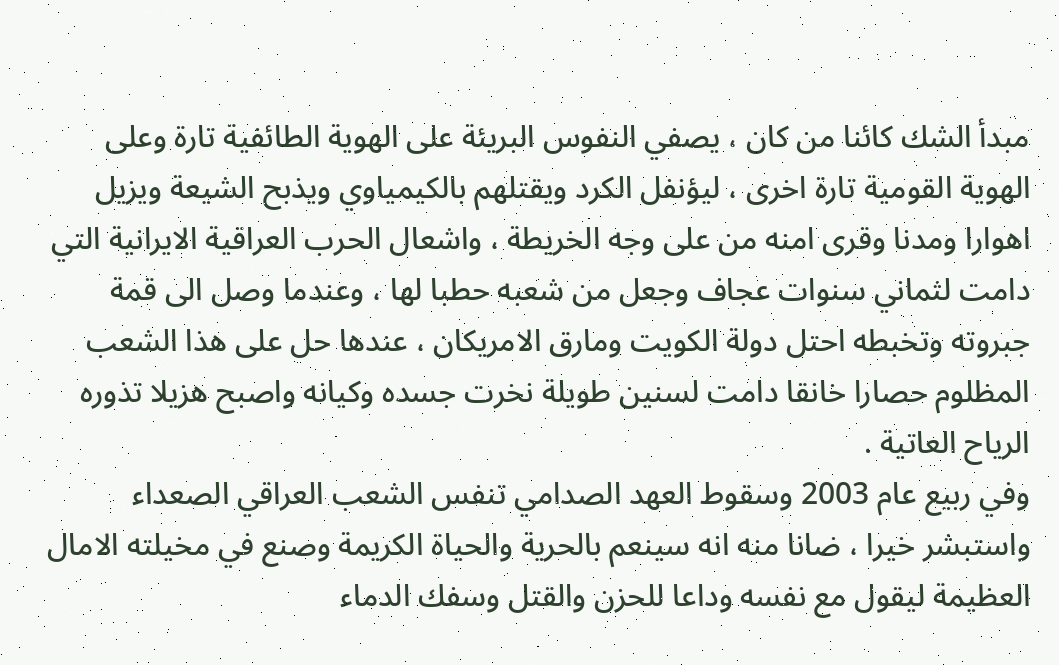مبدأ الشك كائنا من كان ، يصفي النفوس البريئة على الهوية الطائفية تارة وعلى الهوية القومية تارة اخرى ، ليؤنفل الكرد ويقتلهم بالكيمياوي ويذبح الشيعة ويزيل اهوارا ومدنا وقرى امنه من على وجه الخريطة ، واشعال الحرب العراقية الايرانية التي دامت لثماني سنوات عجاف وجعل من شعبه حطبا لها ، وعندما وصل الى قمة جبروته وتخبطه احتل دولة الكويت ومارق الامريكان ، عندها حل على هذا الشعب المظلوم حصارا خانقا دامت لسنين طويلة نخرت جسده وكيانه واصبح هزيلا تذوره الرياح العاتية .
وفي ربيع عام 2003 وسقوط العهد الصدامي تنفس الشعب العراقي الصعداء واستبشر خيرا ، ضانا منه انه سينعم بالحرية والحياة الكريمة وصنع في مخيلته الامال العظيمة ليقول مع نفسه وداعا للحزن والقتل وسفك الدماء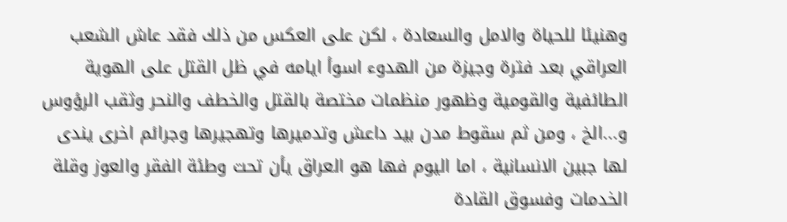وهنيئا للحياة والامل والسعادة ، لكن على العكس من ذلك فقد عاش الشعب العراقي بعد فترة وجيزة من الهدوء اسوأ ايامه في ظل القتل على الهوية الطائفية والقومية وظهور منظمات مختصة بالقتل والخطف والنحر وثقب الرؤوس و...الخ ، ومن ثم سقوط مدن بيد داعش وتدميرها وتهجيرها وجرائم اخرى يندى لها جبين الانسانية ، اما اليوم فها هو العراق يأن تحت وطئة الفقر والعوز وقلة الخدمات وفسوق القادة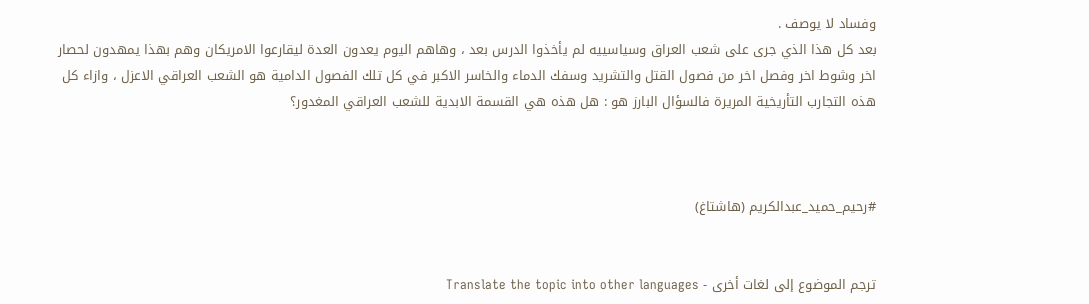وفساد لا يوصف .
بعد كل هذا الذي جرى على شعب العراق وسياسييه لم يأخذوا الدرس بعد ، وهاهم اليوم يعدون العدة ليقارعوا الامريكان وهم بهذا يمهدون لحصار اخر وشوط اخر وفصل اخر من فصول القتل والتشريد وسفك الدماء والخاسر الاكبر في كل تلك الفصول الدامية هو الشعب العراقي الاعزل ، وازاء كل هذه التجارب التأريخية المريرة فالسؤال البارز هو : هل هذه هي القسمة الابدية للشعب العراقي المغدور؟



#رحيم_حميد_عبدالكريم (هاشتاغ)


ترجم الموضوع إلى لغات أخرى - Translate the topic into other languages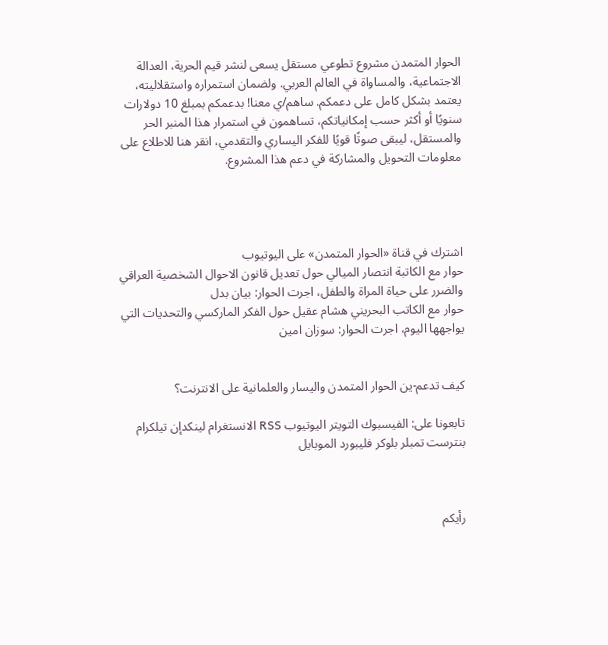الحوار المتمدن مشروع تطوعي مستقل يسعى لنشر قيم الحرية، العدالة الاجتماعية، والمساواة في العالم العربي. ولضمان استمراره واستقلاليته، يعتمد بشكل كامل على دعمكم. ساهم/ي معنا! بدعمكم بمبلغ 10 دولارات سنويًا أو أكثر حسب إمكانياتكم، تساهمون في استمرار هذا المنبر الحر والمستقل، ليبقى صوتًا قويًا للفكر اليساري والتقدمي، انقر هنا للاطلاع على معلومات التحويل والمشاركة في دعم هذا المشروع.




اشترك في قناة «الحوار المتمدن» على اليوتيوب
حوار مع الكاتبة انتصار الميالي حول تعديل قانون الاحوال الشخصية العراقي والضرر على حياة المراة والطفل، اجرت الحوار: بيان بدل
حوار مع الكاتب البحريني هشام عقيل حول الفكر الماركسي والتحديات التي يواجهها اليوم، اجرت الحوار: سوزان امين


كيف تدعم-ين الحوار المتمدن واليسار والعلمانية على الانترنت؟

تابعونا على: الفيسبوك التويتر اليوتيوب RSS الانستغرام لينكدإن تيلكرام بنترست تمبلر بلوكر فليبورد الموبايل



رأيكم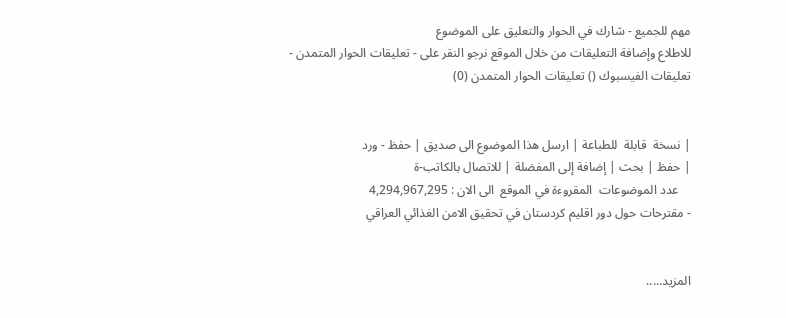مهم للجميع - شارك في الحوار والتعليق على الموضوع
للاطلاع وإضافة التعليقات من خلال الموقع نرجو النقر على - تعليقات الحوار المتمدن -
تعليقات الفيسبوك () تعليقات الحوار المتمدن (0)


| نسخة  قابلة  للطباعة | ارسل هذا الموضوع الى صديق | حفظ - ورد
| حفظ | بحث | إضافة إلى المفضلة | للاتصال بالكاتب-ة
    عدد الموضوعات  المقروءة في الموقع  الى الان : 4,294,967,295
- مقترحات حول دور اقليم كردستان في تحقيق الامن الغذائي العراقي


المزيد.....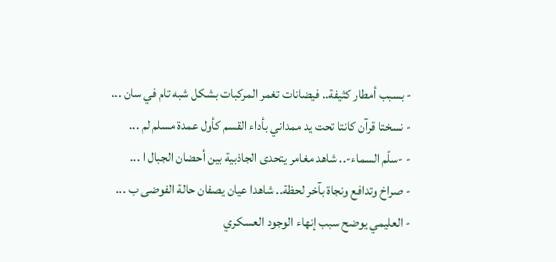- بسبب أمطار كثيفة.. فيضانات تغمر المركبات بشكل شبه تام في سان ...
- نسختا قرآن كانتا تحت يد ممداني بأداء القسم كأول عمدة مسلم لم ...
- -سلّم السماء-.. شاهد مغامر يتحدى الجاذبية بين أحضان الجبال ا ...
- صراخ وتدافع ونجاة بآخر لحظة.. شاهدا عيان يصفان حالة الفوضى ب ...
- العليمي يوضح سبب إنهاء الوجود العسكري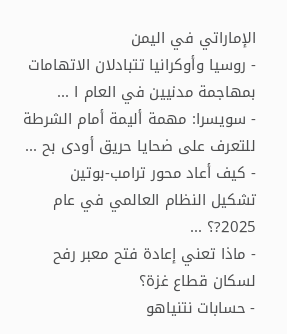الإماراتي في اليمن
- روسيا وأوكرانيا تتبادلان الاتهامات بمهاجمة مدنيين في العام ا ...
- سويسرا: مهمة أليمة أمام الشرطة للتعرف على ضحايا حريق أودى بح ...
- كيف أعاد محور ترامب-بوتين تشكيل النظام العالمي في عام 2025?؟ ...
- ماذا تعني إعادة فتح معبر رفح لسكان قطاع غزة؟
- حسابات نتنياهو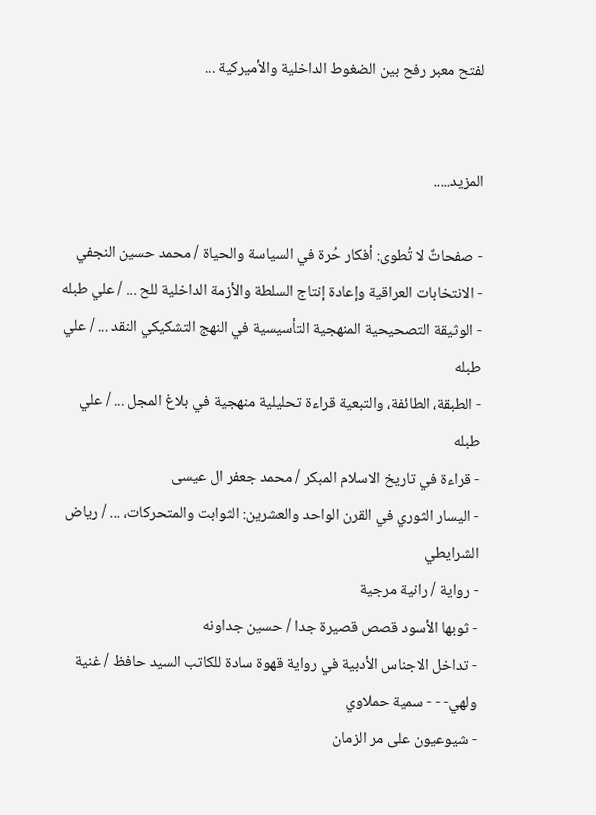لفتح معبر رفح بين الضغوط الداخلية والأميركية ...


المزيد.....

- صفحاتٌ لا تُطوى: أفكار حُرة في السياسة والحياة / محمد حسين النجفي
- الانتخابات العراقية وإعادة إنتاج السلطة والأزمة الداخلية للح ... / علي طبله
- الوثيقة التصحيحية المنهجية التأسيسية في النهج التشكيكي النقد ... / علي طبله
- الطبقة، الطائفة، والتبعية قراءة تحليلية منهجية في بلاغ المجل ... / علي طبله
- قراءة في تاريخ الاسلام المبكر / محمد جعفر ال عيسى
- اليسار الثوري في القرن الواحد والعشرين: الثوابت والمتحركات، ... / رياض الشرايطي
- رواية / رانية مرجية
- ثوبها الأسود قصص قصيرة جدا / حسين جداونه
- تداخل الاجناس الأدبية في رواية قهوة سادة للكاتب السيد حافظ / غنية ولهي- - - سمية حملاوي
- شيوعيون على مر الزمان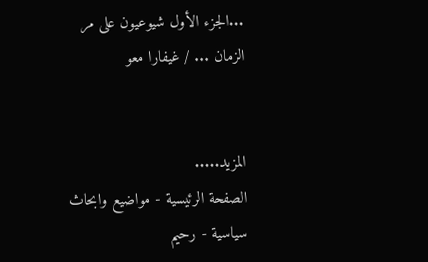...الجزء الأول شيوعيون على مر الزمان ... / غيفارا معو


المزيد.....
الصفحة الرئيسية - مواضيع وابحاث سياسية - رحيم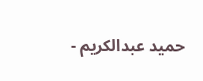حميد عبدالكريم -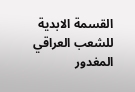القسمة الابدية للشعب العراقي المغدور